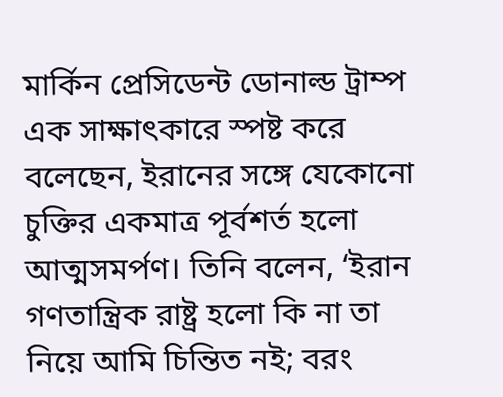মার্কিন প্রেসিডেন্ট ডোনাল্ড ট্রাম্প এক সাক্ষাৎকারে স্পষ্ট করে বলেছেন, ইরানের সঙ্গে যেকোনো চুক্তির একমাত্র পূর্বশর্ত হলো আত্মসমর্পণ। তিনি বলেন, ‘ইরান গণতান্ত্রিক রাষ্ট্র হলো কি না তা নিয়ে আমি চিন্তিত নই; বরং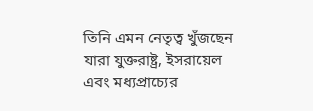তিনি এমন নেতৃত্ব খুঁজছেন যারা যুক্তরাষ্ট্র, ইসরায়েল এবং মধ্যপ্রাচ্যের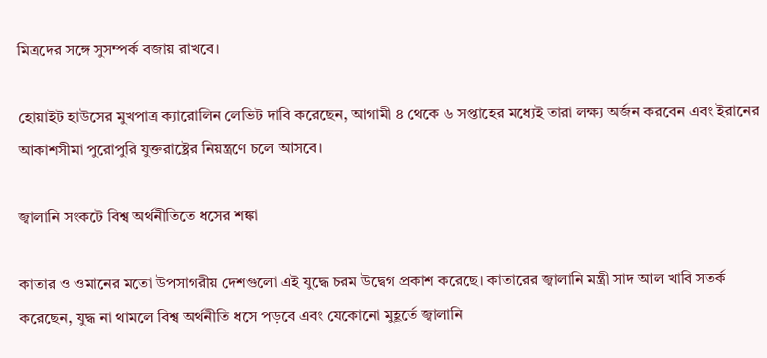মিত্রদের সঙ্গে সুসম্পর্ক বজায় রাখবে।

হোয়াইট হাউসের মুখপাত্র ক্যারোলিন লেভিট দাবি করেছেন, আগামী ৪ থেকে ৬ সপ্তাহের মধ্যেই তারা লক্ষ্য অর্জন করবেন এবং ইরানের আকাশসীমা পুরোপুরি যুক্তরাষ্ট্রের নিয়ন্ত্রণে চলে আসবে।

জ্বালানি সংকটে বিশ্ব অর্থনীতিতে ধসের শঙ্কা

কাতার ও ওমানের মতো উপসাগরীয় দেশগুলো এই যুদ্ধে চরম উদ্বেগ প্রকাশ করেছে। কাতারের জ্বালানি মন্ত্রী সাদ আল খাবি সতর্ক করেছেন, যুদ্ধ না থামলে বিশ্ব অর্থনীতি ধসে পড়বে এবং যেকোনো মুহূর্তে জ্বালানি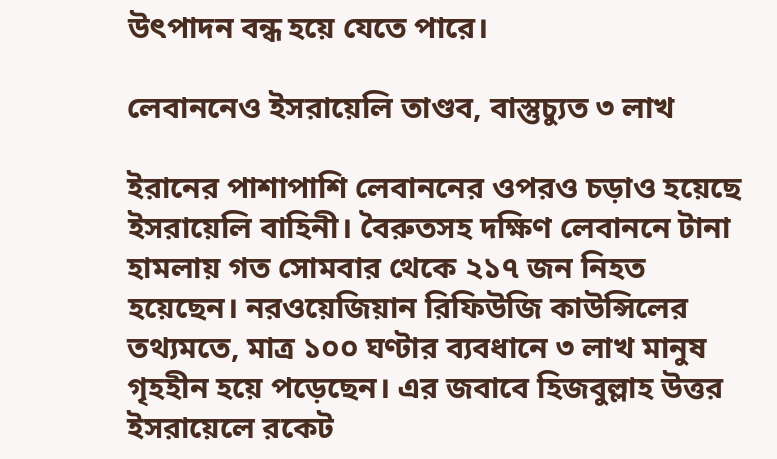উৎপাদন বন্ধ হয়ে যেতে পারে।

লেবাননেও ইসরায়েলি তাণ্ডব, বাস্তুচ্যুত ৩ লাখ

ইরানের পাশাপাশি লেবাননের ওপরও চড়াও হয়েছে ইসরায়েলি বাহিনী। বৈরুতসহ দক্ষিণ লেবাননে টানা হামলায় গত সোমবার থেকে ২১৭ জন নিহত হয়েছেন। নরওয়েজিয়ান রিফিউজি কাউন্সিলের তথ্যমতে, মাত্র ১০০ ঘণ্টার ব্যবধানে ৩ লাখ মানুষ গৃহহীন হয়ে পড়েছেন। এর জবাবে হিজবুল্লাহ উত্তর ইসরায়েলে রকেট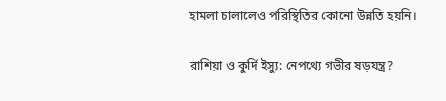হামলা চালালেও পরিস্থিতির কোনো উন্নতি হয়নি।

রাশিয়া ও কুর্দি ইস্যু: নেপথ্যে গভীর ষড়যন্ত্র?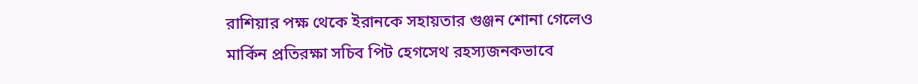রাশিয়ার পক্ষ থেকে ইরানকে সহায়তার গুঞ্জন শোনা গেলেও মার্কিন প্রতিরক্ষা সচিব পিট হেগসেথ রহস্যজনকভাবে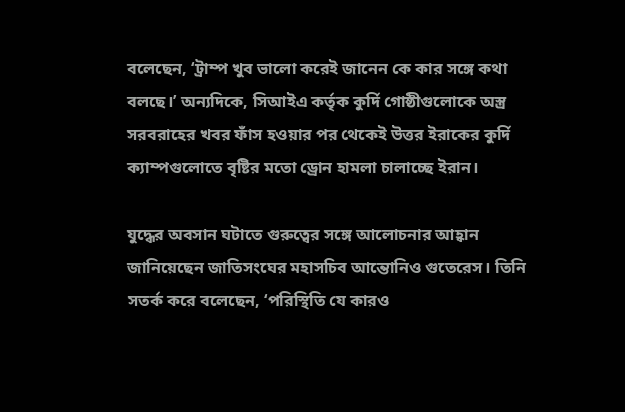বলেছেন, ‘ট্রাম্প খুব ভালো করেই জানেন কে কার সঙ্গে কথা বলছে।’ অন্যদিকে, সিআইএ কর্তৃক কুর্দি গোষ্ঠীগুলোকে অস্ত্র সরবরাহের খবর ফাঁস হওয়ার পর থেকেই উত্তর ইরাকের কুর্দি ক্যাম্পগুলোতে বৃষ্টির মতো ড্রোন হামলা চালাচ্ছে ইরান।

যুদ্ধের অবসান ঘটাতে গুরুত্বের সঙ্গে আলোচনার আহ্বান জানিয়েছেন জাতিসংঘের মহাসচিব আন্তোনিও গুতেরেস। তিনি সতর্ক করে বলেছেন, ‘পরিস্থিতি যে কারও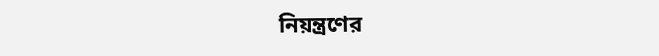নিয়ন্ত্রণের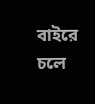বাইরে চলে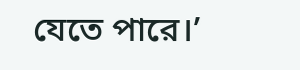যেতে পারে।’